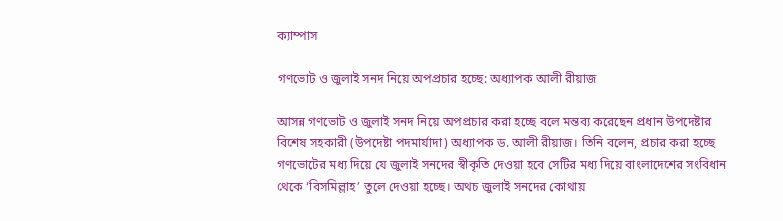ক্যাম্পাস

গণভোট ও জুলাই সনদ নিয়ে অপপ্রচার হচ্ছে: অধ্যাপক আলী রীয়াজ

আসন্ন গণভোট ও জুলাই সনদ নিয়ে অপপ্রচার করা হচ্ছে বলে মন্তব্য করেছেন প্রধান উপদেষ্টার বিশেষ সহকারী (উপদেষ্টা পদমার্যাদা) অধ্যাপক ড. আলী রীয়াজ। তিনি বলেন, প্রচার করা হচ্ছে গণভোটের মধ্য দিয়ে যে জুলাই সনদের স্বীকৃতি দেওয়া হবে সেটির মধ্য দিয়ে বাংলাদেশের সংবিধান থেকে ‘বিসমিল্লাহ’ তুলে দেওয়া হচ্ছে। অথচ জুলাই সনদের কোথায়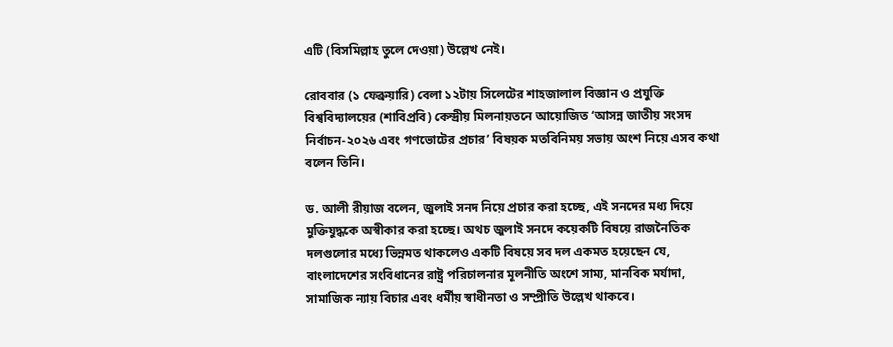এটি (বিসমিল্লাহ তুলে দেওয়া) উল্লেখ নেই।

রোববার (১ ফেব্রুয়ারি) বেলা ১২টায় সিলেটের শাহজালাল বিজ্ঞান ও প্রযুক্তি বিশ্ববিদ্যালয়ের (শাবিপ্রবি) কেন্দ্রীয় মিলনায়তনে আয়োজিত ‘আসন্ন জাতীয় সংসদ নির্বাচন-২০২৬ এবং গণভোটের প্রচার’ বিষয়ক মতবিনিময় সভায় অংশ নিয়ে এসব কথা বলেন তিনি।

ড. আলী রীয়াজ বলেন, জুলাই সনদ নিয়ে প্রচার করা হচ্ছে, এই সনদের মধ্য দিয়ে মুক্তিযুদ্ধকে অস্বীকার করা হচ্ছে। অথচ জুলাই সনদে কয়েকটি বিষয়ে রাজনৈতিক দলগুলোর মধ্যে ভিন্নমত থাকলেও একটি বিষয়ে সব দল একমত হয়েছেন যে, বাংলাদেশের সংবিধানের রাষ্ট্র পরিচালনার মূলনীতি অংশে সাম্য, মানবিক মর্যাদা, সামাজিক ন্যায় বিচার এবং ধর্মীয় স্বাধীনতা ও সম্প্রীতি উল্লেখ থাকবে।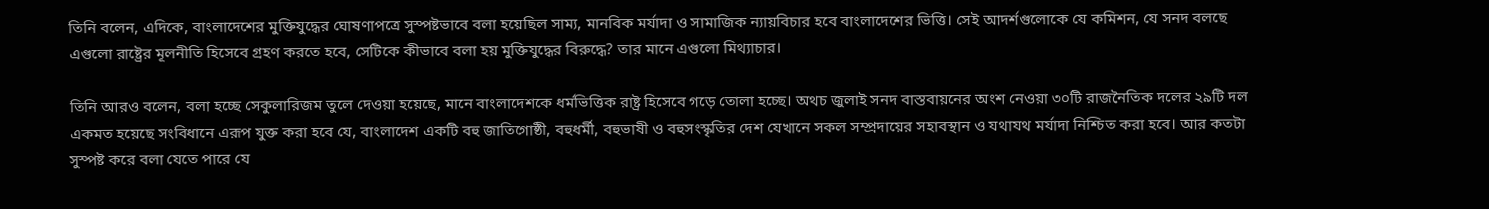তিনি বলেন, এদিকে, বাংলাদেশের মুক্তিযুদ্ধের ঘোষণাপত্রে সুস্পষ্টভাবে বলা হয়েছিল সাম্য, মানবিক মর্যাদা ও সামাজিক ন্যায়বিচার হবে বাংলাদেশের ভিত্তি। সেই আদর্শগুলোকে যে কমিশন, যে সনদ বলছে এগুলো রাষ্ট্রের মূলনীতি হিসেবে গ্রহণ করতে হবে, সেটিকে কীভাবে বলা হয় মুক্তিযুদ্ধের বিরুদ্ধে? তার মানে এগুলো মিথ্যাচার।

তিনি আরও বলেন, বলা হচ্ছে সেকুলারিজম তুলে দেওয়া হয়েছে, মানে বাংলাদেশকে ধর্মভিত্তিক রাষ্ট্র হিসেবে গড়ে তোলা হচ্ছে। অথচ জুলাই সনদ বাস্তবায়নের অংশ নেওয়া ৩০টি রাজনৈতিক দলের ২৯টি দল একমত হয়েছে সংবিধানে এরূপ যুক্ত করা হবে যে, বাংলাদেশ একটি বহু জাতিগোষ্ঠী, বহুধর্মী, বহুভাষী ও বহুসংস্কৃতির দেশ যেখানে সকল সম্প্রদায়ের সহাবস্থান ও যথাযথ মর্যাদা নিশ্চিত করা হবে। আর কতটা সুস্পষ্ট করে বলা যেতে পারে যে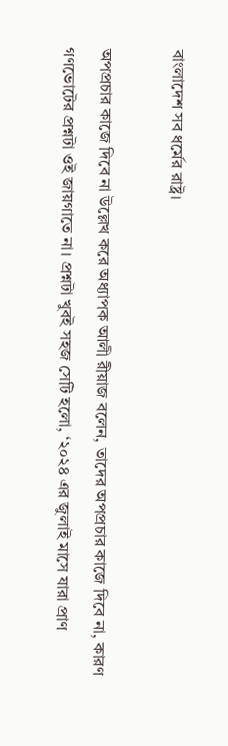বাংলাদেশ সব ধর্মের রাষ্ট্র।

অপপ্রচার কাজে দিবে না উল্লেখ করে অধ্যাপক আলী রীয়াজ বলেন, তাদের অপপ্রচার কাজে দিবে না, কারণ গণভোটের প্রশ্নটা ওই জায়গাতে না। প্রশ্নটা খুবই সহজ সেটি হলো, ‘২০২৪ এর জুলাই মাসে যারা প্রাণ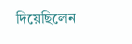দিয়েছিলেন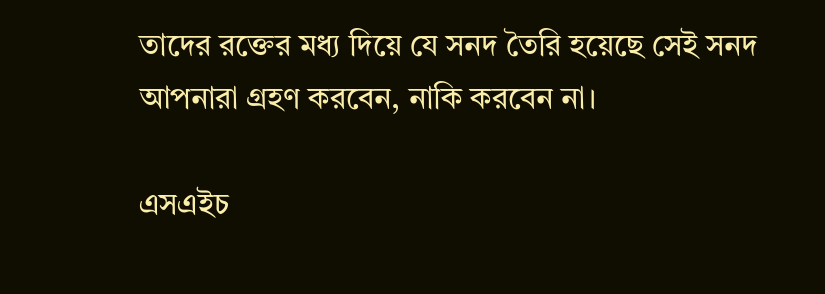তাদের রক্তের মধ্য দিয়ে যে সনদ তৈরি হয়েছে সেই সনদ আপনারা গ্রহণ করবেন, নাকি করবেন না।

এসএইচ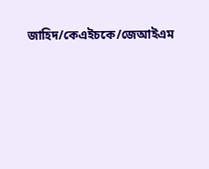জাহিদ/কেএইচকে/জেআইএম